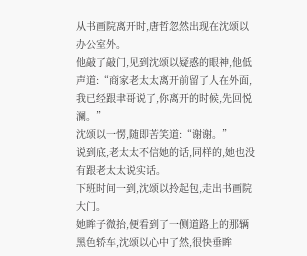从书画院离开时,唐哲忽然出现在沈颂以办公室外。
他敲了敲门,见到沈颂以疑惑的眼神,他低声道:“商家老太太离开前留了人在外面,我已经跟聿哥说了,你离开的时候,先回悦澜。”
沈颂以一愣,随即苦笑道:“谢谢。”
说到底,老太太不信她的话,同样的,她也没有跟老太太说实话。
下班时间一到,沈颂以拎起包,走出书画院大门。
她眸子微抬,便看到了一侧道路上的那辆黑色轿车,沈颂以心中了然,很快垂眸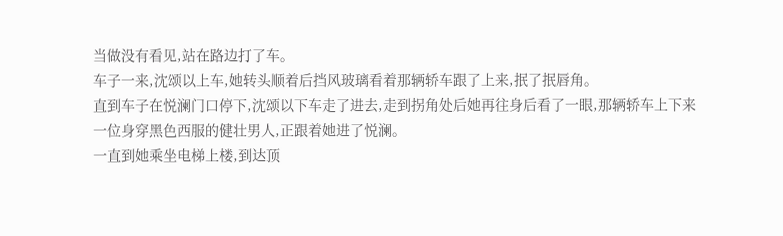当做没有看见,站在路边打了车。
车子一来,沈颂以上车,她转头顺着后挡风玻璃看着那辆轿车跟了上来,抿了抿唇角。
直到车子在悦澜门口停下,沈颂以下车走了进去,走到拐角处后她再往身后看了一眼,那辆轿车上下来一位身穿黑色西服的健壮男人,正跟着她进了悦澜。
一直到她乘坐电梯上楼,到达顶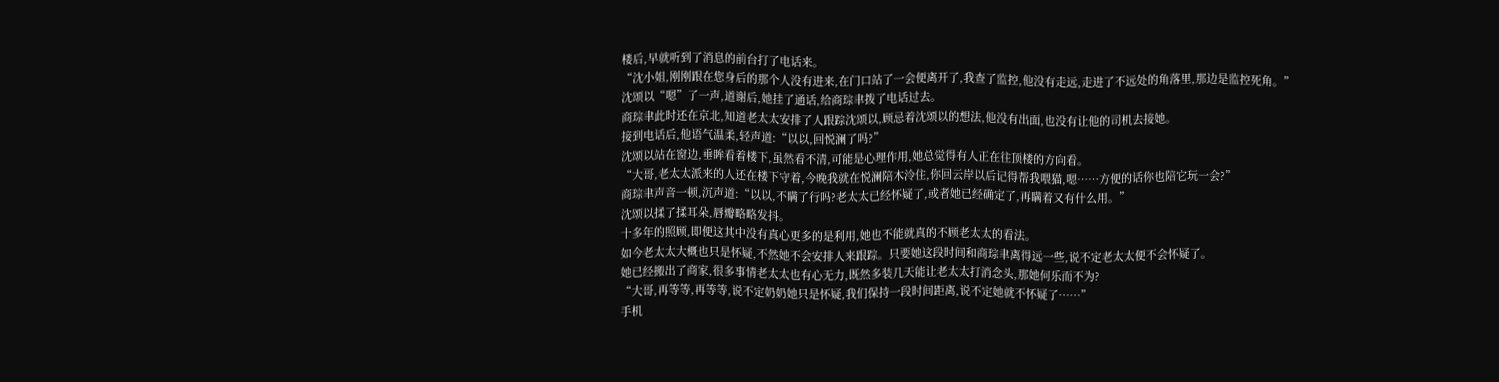楼后,早就听到了消息的前台打了电话来。
“沈小姐,刚刚跟在您身后的那个人没有进来,在门口站了一会便离开了,我查了监控,他没有走远,走进了不远处的角落里,那边是监控死角。”
沈颂以“嗯”了一声,道谢后,她挂了通话,给商琮聿拨了电话过去。
商琮聿此时还在京北,知道老太太安排了人跟踪沈颂以,顾忌着沈颂以的想法,他没有出面,也没有让他的司机去接她。
接到电话后,他语气温柔,轻声道:“以以,回悦澜了吗?”
沈颂以站在窗边,垂眸看着楼下,虽然看不清,可能是心理作用,她总觉得有人正在往顶楼的方向看。
“大哥,老太太派来的人还在楼下守着,今晚我就在悦澜陪木泠住,你回云岸以后记得帮我喂猫,嗯……方便的话你也陪它玩一会?”
商琮聿声音一顿,沉声道:“以以,不瞒了行吗?老太太已经怀疑了,或者她已经确定了,再瞒着又有什么用。”
沈颂以揉了揉耳朵,唇瓣略略发抖。
十多年的照顾,即便这其中没有真心更多的是利用,她也不能就真的不顾老太太的看法。
如今老太太大概也只是怀疑,不然她不会安排人来跟踪。只要她这段时间和商琮聿离得远一些,说不定老太太便不会怀疑了。
她已经搬出了商家,很多事情老太太也有心无力,既然多装几天能让老太太打消念头,那她何乐而不为?
“大哥,再等等,再等等,说不定奶奶她只是怀疑,我们保持一段时间距离,说不定她就不怀疑了……”
手机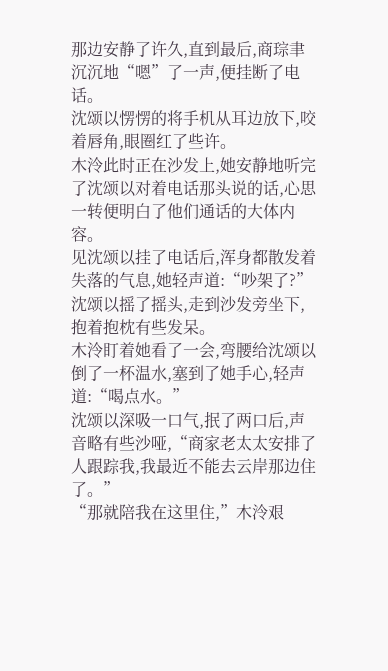那边安静了许久,直到最后,商琮聿沉沉地“嗯”了一声,便挂断了电话。
沈颂以愣愣的将手机从耳边放下,咬着唇角,眼圈红了些许。
木泠此时正在沙发上,她安静地听完了沈颂以对着电话那头说的话,心思一转便明白了他们通话的大体内容。
见沈颂以挂了电话后,浑身都散发着失落的气息,她轻声道:“吵架了?”
沈颂以摇了摇头,走到沙发旁坐下,抱着抱枕有些发呆。
木泠盯着她看了一会,弯腰给沈颂以倒了一杯温水,塞到了她手心,轻声道:“喝点水。”
沈颂以深吸一口气,抿了两口后,声音略有些沙哑,“商家老太太安排了人跟踪我,我最近不能去云岸那边住了。”
“那就陪我在这里住,”木泠艰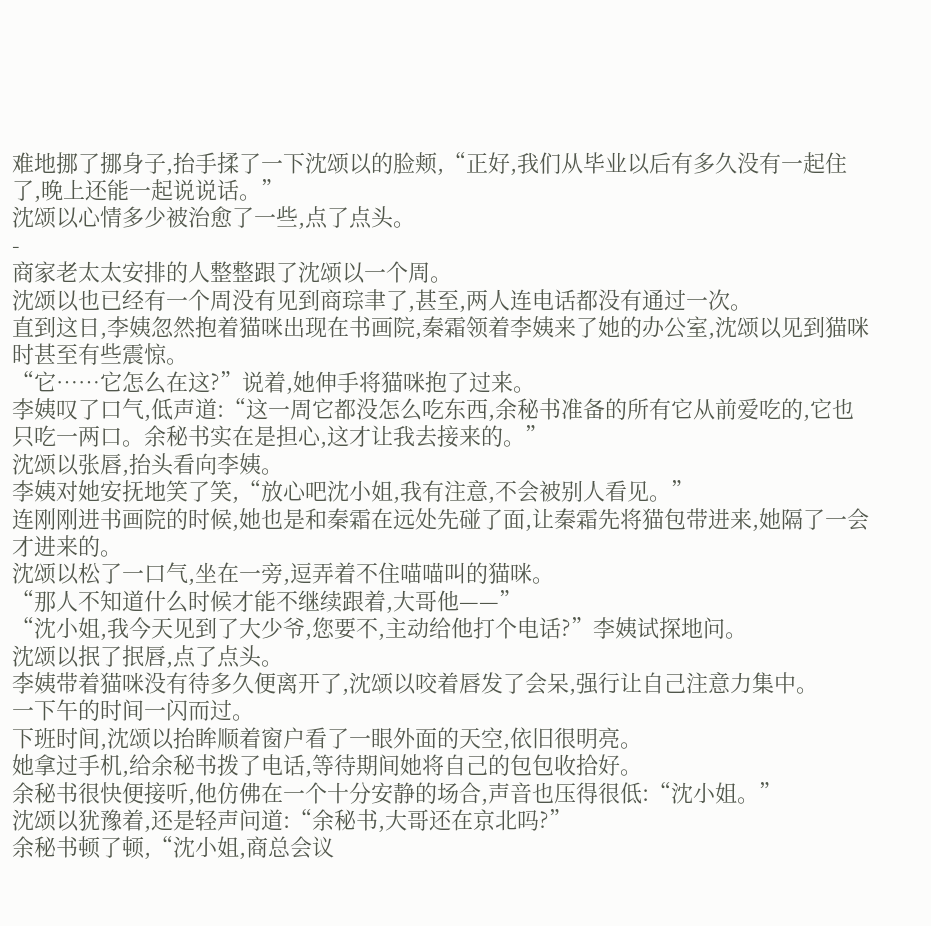难地挪了挪身子,抬手揉了一下沈颂以的脸颊,“正好,我们从毕业以后有多久没有一起住了,晚上还能一起说说话。”
沈颂以心情多少被治愈了一些,点了点头。
-
商家老太太安排的人整整跟了沈颂以一个周。
沈颂以也已经有一个周没有见到商琮聿了,甚至,两人连电话都没有通过一次。
直到这日,李姨忽然抱着猫咪出现在书画院,秦霜领着李姨来了她的办公室,沈颂以见到猫咪时甚至有些震惊。
“它……它怎么在这?”说着,她伸手将猫咪抱了过来。
李姨叹了口气,低声道:“这一周它都没怎么吃东西,余秘书准备的所有它从前爱吃的,它也只吃一两口。余秘书实在是担心,这才让我去接来的。”
沈颂以张唇,抬头看向李姨。
李姨对她安抚地笑了笑,“放心吧沈小姐,我有注意,不会被别人看见。”
连刚刚进书画院的时候,她也是和秦霜在远处先碰了面,让秦霜先将猫包带进来,她隔了一会才进来的。
沈颂以松了一口气,坐在一旁,逗弄着不住喵喵叫的猫咪。
“那人不知道什么时候才能不继续跟着,大哥他——”
“沈小姐,我今天见到了大少爷,您要不,主动给他打个电话?”李姨试探地问。
沈颂以抿了抿唇,点了点头。
李姨带着猫咪没有待多久便离开了,沈颂以咬着唇发了会呆,强行让自己注意力集中。
一下午的时间一闪而过。
下班时间,沈颂以抬眸顺着窗户看了一眼外面的天空,依旧很明亮。
她拿过手机,给余秘书拨了电话,等待期间她将自己的包包收拾好。
余秘书很快便接听,他仿佛在一个十分安静的场合,声音也压得很低:“沈小姐。”
沈颂以犹豫着,还是轻声问道:“余秘书,大哥还在京北吗?”
余秘书顿了顿,“沈小姐,商总会议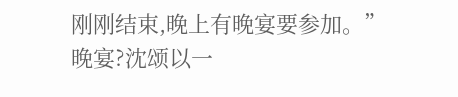刚刚结束,晚上有晚宴要参加。”
晚宴?沈颂以一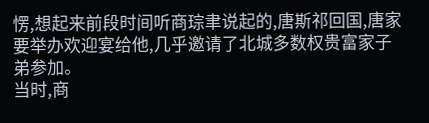愣,想起来前段时间听商琮聿说起的,唐斯祁回国,唐家要举办欢迎宴给他,几乎邀请了北城多数权贵富家子弟参加。
当时,商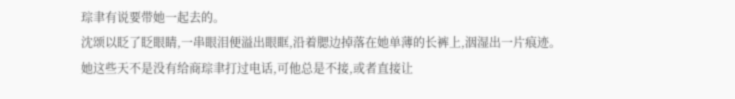琮聿有说要带她一起去的。
沈颂以眨了眨眼睛,一串眼泪便溢出眼眶,沿着腮边掉落在她单薄的长裤上,洇湿出一片痕迹。
她这些天不是没有给商琮聿打过电话,可他总是不接,或者直接让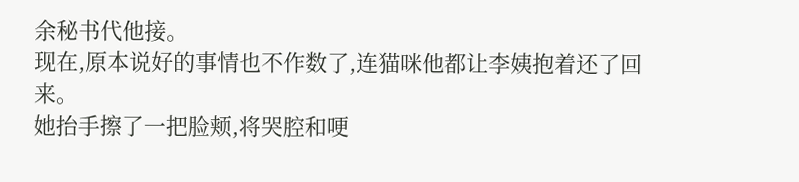余秘书代他接。
现在,原本说好的事情也不作数了,连猫咪他都让李姨抱着还了回来。
她抬手擦了一把脸颊,将哭腔和哽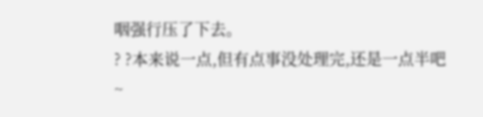咽强行压了下去。
? ?本来说一点,但有点事没处理完,还是一点半吧~